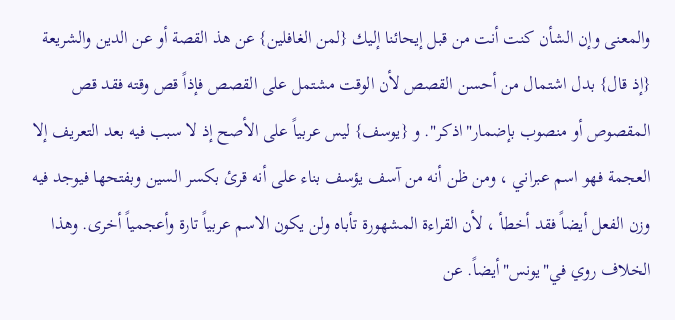والمعنى وإن الشأن كنت أنت من قبل إيحائنا إليك {لمن الغافلين} عن هذ القصة أو عن الدين والشريعة {إذ قال} بدل اشتمال من أحسن القصص لأن الوقت مشتمل على القصص فإذاً قص وقته فقد قص المقصوص أو منصوب بإضمار"اذكر". و {يوسف} ليس عربياً على الأصح إذ لا سبب فيه بعد التعريف إلا العجمة فهو اسم عبراني ، ومن ظن أنه من آسف يؤسف بناء على أنه قرئ بكسر السين وبفتحها فيوجد فيه وزن الفعل أيضاً فقد أخطأ ، لأن القراءة المشهورة تأباه ولن يكون الاسم عربياً تارة وأعجمياً أخرى. وهذا الخلاف روي في"يونس"أيضاً. عن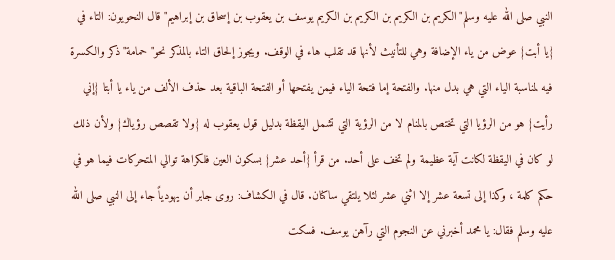النبي صلى الله عليه وسلم"الكريم بن الكريم بن الكريم بن الكريم يوسف بن يعقوب بن إسحاق بن إبراهيم"قال النحويون: التاء في {يا أبت} عوض من ياء الإضافة وهي للتأنيث لأنها قد تقلب هاء في الوقف. ويجوز إلحاق التاء بالمذكر نحو"حمامة"ذكر والكسرة فيه لمناسبة الياء التي هي بدل منها. والفتحة إما فتحة الياء فيمن يفتحها أو الفتحة الباقية بعد حذف الألف من ياء يا أبتا {إني رأيت} هو من الرؤيا التي تختص بالمنام لا من الرؤية التي تشمل اليقظة بدليل قول يعقوب له {ولا تقصص رؤياك} ولأن ذلك لو كان في اليقظة لكانت آية عظيمة ولم تخف على أحد. من قرأ {أحد عشر} بسكون العين فلكراهة توالي المتحركات فيما هو في حكم كلمة ، وكذا إلى تسعة عشر إلا اثني عشر لئلا يلتقي ساكنان. قال في الكشاف: روى جابر أن يهودياً جاء إلى النبي صلى الله عليه وسلم فقال: يا محمد أخبرني عن النجوم التي رآهن يوسف. فسكت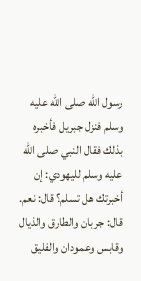رسول الله صلى الله عليه وسلم فنزل جبريل فأخبره بذلك فقال النبي صلى الله عليه وسلم لليهودي: إن أخبرتك هل تسلم؟ قال: نعم. قال: جربان والطارق والذيال وقابس وعمودان والفليق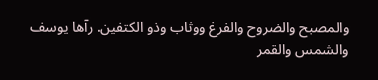والمصبح والضروح والفرغ ووثاب وذو الكتفين. رآها يوسف والشمس والقمر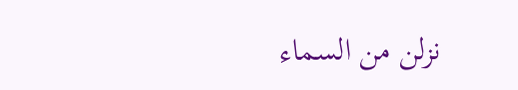نزلن من السماء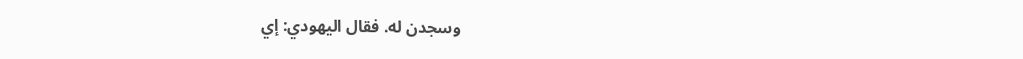وسجدن له. فقال اليهودي: إي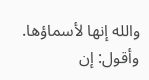والله إنها لأسماؤها. وأقول: إن